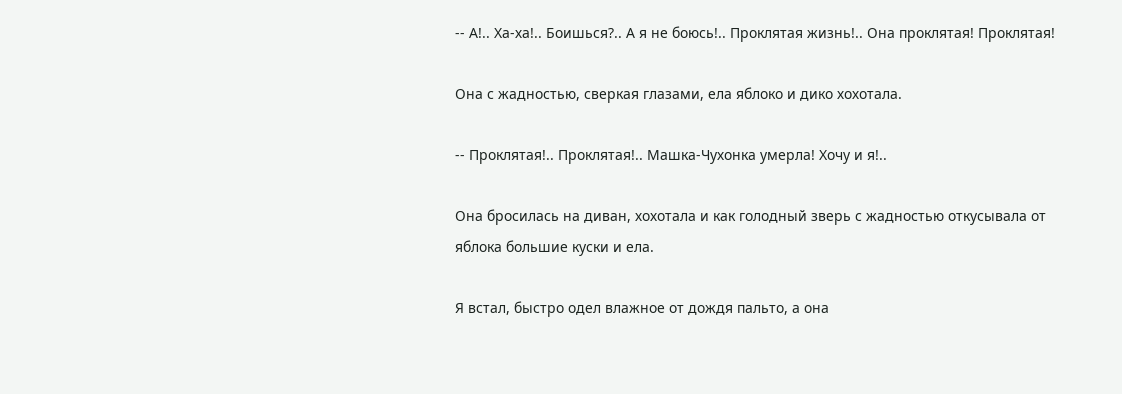-- А!.. Ха-ха!.. Боишься?.. А я не боюсь!.. Проклятая жизнь!.. Она проклятая! Проклятая!

Она с жадностью, сверкая глазами, ела яблоко и дико хохотала.

-- Проклятая!.. Проклятая!.. Машка-Чухонка умерла! Хочу и я!..

Она бросилась на диван, хохотала и как голодный зверь с жадностью откусывала от яблока большие куски и ела.

Я встал, быстро одел влажное от дождя пальто, а она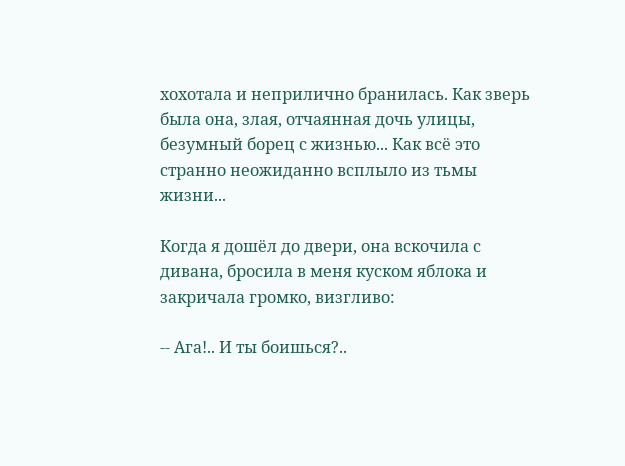хохотала и неприлично бранилась. Как зверь была она, злая, отчаянная дочь улицы, безумный борец с жизнью... Как всё это странно неожиданно всплыло из тьмы жизни...

Когда я дошёл до двери, она вскочила с дивана, бросила в меня куском яблока и закричала громко, визгливо:

-- Ага!.. И ты боишься?..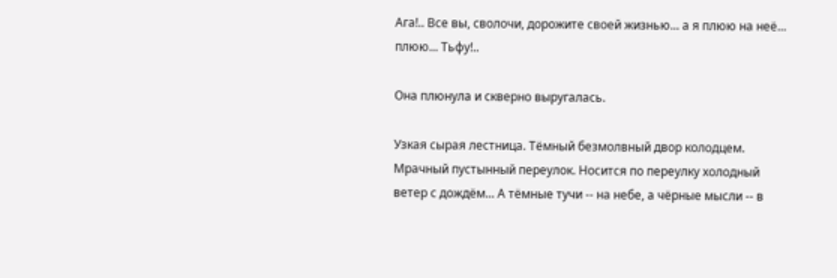Ага!.. Все вы, сволочи, дорожите своей жизнью... а я плюю на неё... плюю... Тьфу!..

Она плюнула и скверно выругалась.

Узкая сырая лестница. Тёмный безмолвный двор колодцем. Мрачный пустынный переулок. Носится по переулку холодный ветер с дождём... А тёмные тучи -- на небе, а чёрные мысли -- в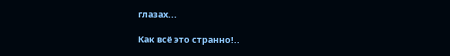глазах...

Как всё это странно!..